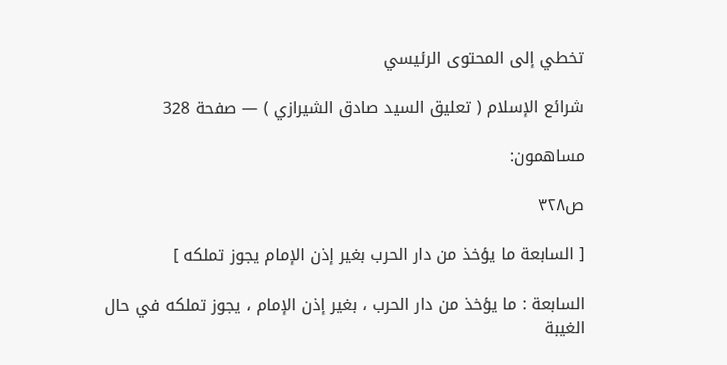تخطي إلى المحتوى الرئيسي

شرائع الإسلام ( تعليق السيد صادق الشيرازي ) — صفحة 328

مساهمون:

ص٣٢٨

[ السابعة ما يؤخذ من دار الحرب بغير إذن الإمام يجوز تملكه ]

السابعة : ما يؤخذ من دار الحرب ، بغير إذن الإمام ، يجوز تملكه في حال الغيبة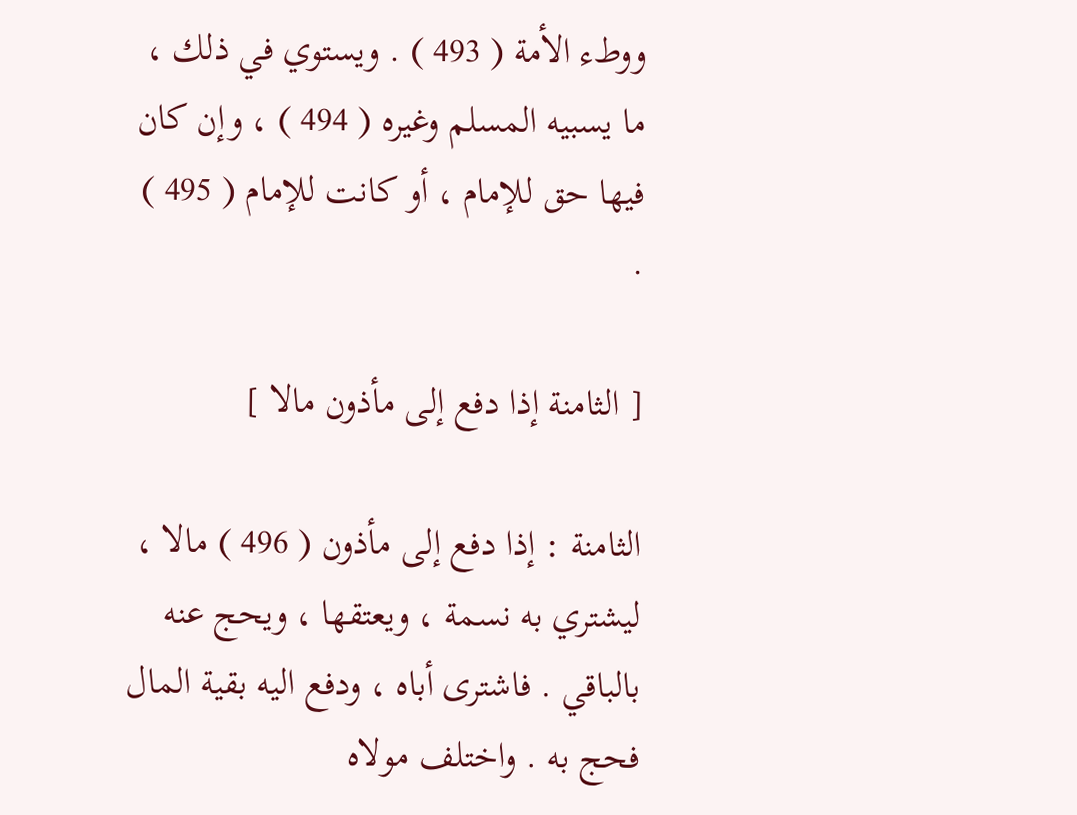ووطء الأمة ( 493 ) . ويستوي في ذلك ، ما يسبيه المسلم وغيره ( 494 ) ، وإن كان فيها حق للإمام ، أو كانت للإمام ( 495 ) .

[ الثامنة إذا دفع إلى مأذون مالا ]

الثامنة : إذا دفع إلى مأذون ( 496 ) مالا ، ليشتري به نسمة ، ويعتقها ، ويحج عنه بالباقي . فاشترى أباه ، ودفع اليه بقية المال فحج به . واختلف مولاه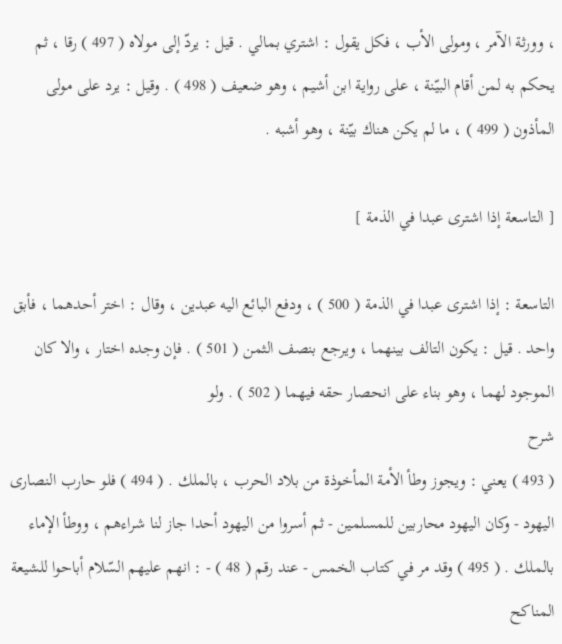، وورثة الآمر ، ومولى الأب ، فكل يقول : اشتري بمالي . قيل : يردّ إلى مولاه ( 497 ) رقا ، ثم يحكم به لمن أقام البيّنة ، على رواية ابن أشيم ، وهو ضعيف ( 498 ) . وقيل : يرد على مولى المأذون ( 499 ) ، ما لم يكن هناك بيّنة ، وهو أشبه .

[ التاسعة إذا اشترى عبدا في الذمة ]

التاسعة : إذا اشترى عبدا في الذمة ( 500 ) ، ودفع البائع اليه عبدين ، وقال : اختر أحدهما ، فأبق واحد . قيل : يكون التالف بينهما ، ويرجع بنصف الثمن ( 501 ) . فإن وجده اختار ، والا كان الموجود لهما ، وهو بناء على انحصار حقه فيهما ( 502 ) . ولو
شرح
( 493 ) يعني : ويجوز وطأ الأمة المأخوذة من بلاد الحرب ، بالملك . ( 494 ) فلو حارب النصارى اليهود - وكان اليهود محاربين للمسلمين - ثم أسروا من اليهود أحدا جاز لنا شراءهم ، ووطأ الإماء بالملك . ( 495 ) وقد مر في كتاب الخمس - عند رقم ( 48 ) - : انهم عليهم السّلام أباحوا للشيعة المناكح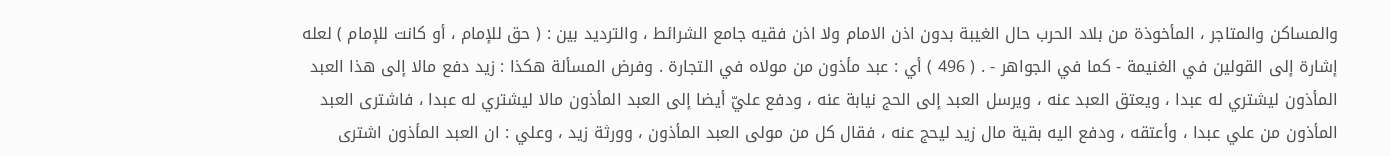والمساكن والمتاجر ، المأخوذة من بلاد الحرب حال الغيبة بدون اذن الامام ولا اذن فقيه جامع الشرائط ، والترديد بين : ( حق للإمام ، أو كانت للإمام ) لعله إشارة إلى القولين في الغنيمة - كما في الجواهر - . ( 496 ) أي : عبد مأذون من مولاه في التجارة . وفرض المسألة هكذا : زيد دفع مالا إلى هذا العبد المأذون ليشتري له عبدا ، ويعتق العبد عنه ، ويرسل العبد إلى الحج نيابة عنه ، ودفع عليّ أيضا إلى العبد المأذون مالا ليشتري له عبدا ، فاشترى العبد المأذون من علي عبدا ، وأعتقه ، ودفع اليه بقية مال زيد ليحج عنه ، فقال كل من مولى العبد المأذون ، وورثة زيد ، وعلي : ان العبد المأذون اشترى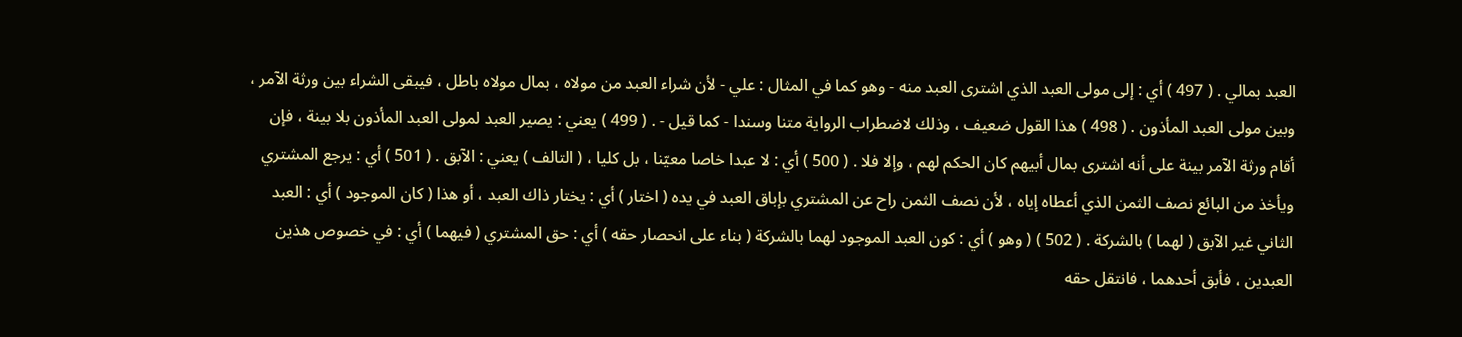العبد بمالي . ( 497 ) أي : إلى مولى العبد الذي اشترى العبد منه - وهو كما في المثال : علي - لأن شراء العبد من مولاه ، بمال مولاه باطل ، فيبقى الشراء بين ورثة الآمر ، وبين مولى العبد المأذون . ( 498 ) هذا القول ضعيف ، وذلك لاضطراب الرواية متنا وسندا - كما قيل - . ( 499 ) يعني : يصير العبد لمولى العبد المأذون بلا بينة ، فإن أقام ورثة الآمر بينة على أنه اشترى بمال أبيهم كان الحكم لهم ، وإلا فلا . ( 500 ) أي : لا عبدا خاصا معيّنا ، بل كليا ، ( التالف ) يعني : الآبق . ( 501 ) أي : يرجع المشتري ويأخذ من البائع نصف الثمن الذي أعطاه إياه ، لأن نصف الثمن راح عن المشتري بإباق العبد في يده ( اختار ) أي : يختار ذاك العبد ، أو هذا ( كان الموجود ) أي : العبد الثاني غير الآبق ( لهما ) بالشركة . ( 502 ) ( وهو ) أي : كون العبد الموجود لهما بالشركة ( بناء على انحصار حقه ) أي : حق المشتري ( فيهما ) أي : في خصوص هذين العبدين ، فأبق أحدهما ، فانتقل حقه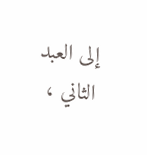إلى العبد الثاني ،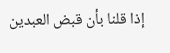إذا قلنا بأن قبض العبدين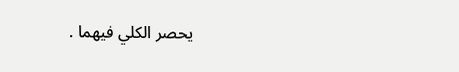يحصر الكلي فيهما .